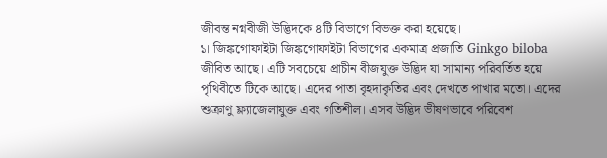জীবন্ত নগ্নবীজী উদ্ভিদকে ৪টি বিভাগে বিভক্ত করা হয়েছে।
১। জিঙ্কগোফাইটা জিঙ্কগোফাইটা বিভাগের একমাত্র প্রজাতি Ginkgo biloba জীবিত আছে। এটি সবচেয়ে প্রাচীন বীজযুক্ত উদ্ভিদ যা সামান্য পরিবর্তিত হয়ে পৃথিবীতে টিকে আছে। এদের পাতা বৃহদাকৃতির এবং দেখতে পাখার মতো। এদের শুক্রাণু ফ্ল্যাজেলাযুক্ত এবং গতিশীল। এসব উদ্ভিদ ভীষণভাবে পরিবেশ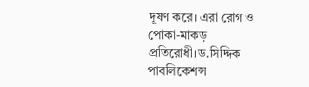দূষণ করে। এরা রোগ ও পোকা-মাকড় প্রতিরোধী।ড.সিদ্দিক পাবলিকেশন্স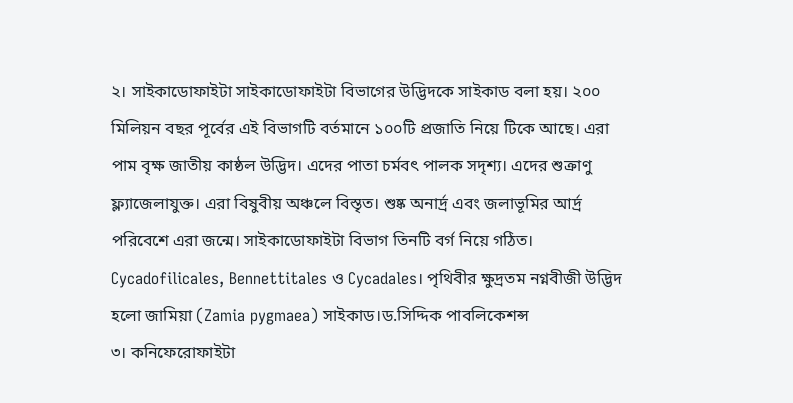২। সাইকাডোফাইটা সাইকাডোফাইটা বিভাগের উদ্ভিদকে সাইকাড বলা হয়। ২০০ মিলিয়ন বছর পূর্বের এই বিভাগটি বর্তমানে ১০০টি প্রজাতি নিয়ে টিকে আছে। এরা পাম বৃক্ষ জাতীয় কাষ্ঠল উদ্ভিদ। এদের পাতা চর্মবৎ পালক সদৃশ্য। এদের শুক্রাণু ফ্ল্যাজেলাযুক্ত। এরা বিষুবীয় অঞ্চলে বিস্তৃত। শুষ্ক অনার্দ্র এবং জলাভূমির আর্দ্র পরিবেশে এরা জন্মে। সাইকাডোফাইটা বিভাগ তিনটি বর্গ নিয়ে গঠিত। Cycadofilicales, Bennettitales ও Cycadales। পৃথিবীর ক্ষুদ্রতম নগ্নবীজী উদ্ভিদ হলো জামিয়া (Zamia pygmaea) সাইকাড।ড.সিদ্দিক পাবলিকেশন্স
৩। কনিফেরোফাইটা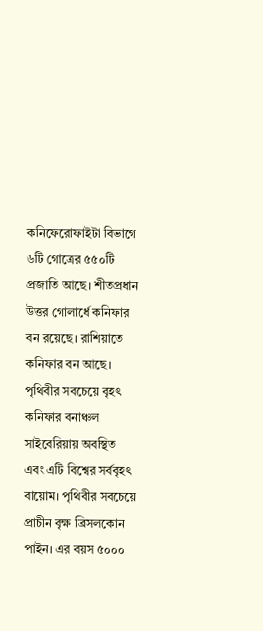কনিফেরোফাইটা বিভাগে ৬টি গোত্রের ৫৫০টি প্রজাতি আছে। শীতপ্রধান উত্তর গোলার্ধে কনিফার বন রয়েছে। রাশিয়াতে কনিফার বন আছে। পৃথিবীর সবচেয়ে বৃহৎ কনিফার বনাঞ্চল সাইবেরিয়ায় অবস্থিত এবং এটি বিশ্বের সর্ববৃহৎ বায়োম। পৃথিবীর সবচেয়ে প্রাচীন বৃক্ষ ব্রিসলকোন পাইন। এর বয়স ৫০০০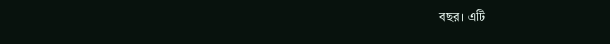বছর। এটি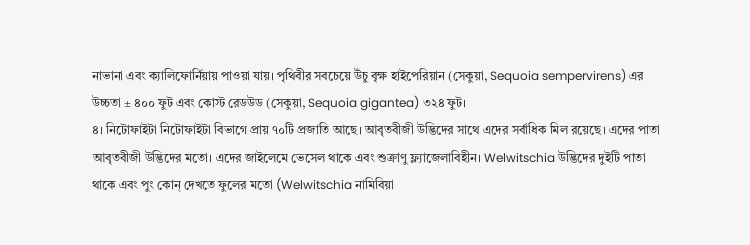নাভানা এবং ক্যালিফোর্নিয়ায় পাওয়া যায়। পৃথিবীর সবচেয়ে উঁচু বৃক্ষ হাইপেরিয়ান (সেকুয়া, Sequoia sempervirens) এর উচ্চতা ± ৪০০ ফুট এবং কোস্ট রেডউড (সেকুয়া, Sequoia gigantea) ৩২৪ ফুট।
৪। নিটোফাইটা নিটোফাইটা বিভাগে প্রায় ৭০টি প্রজাতি আছে। আবৃতবীজী উদ্ভিদের সাথে এদের সর্বাধিক মিল রয়েছে। এদের পাতা আবৃতবীজী উদ্ভিদের মতো। এদের জাইলেমে ভেসেল থাকে এবং শুক্রাণু ফ্ল্যাজেলাবিহীন। Welwitschia উদ্ভিদের দুইটি পাতা থাকে এবং পুং কোন্ দেখতে ফুলের মতো (Welwitschia নামিবিয়া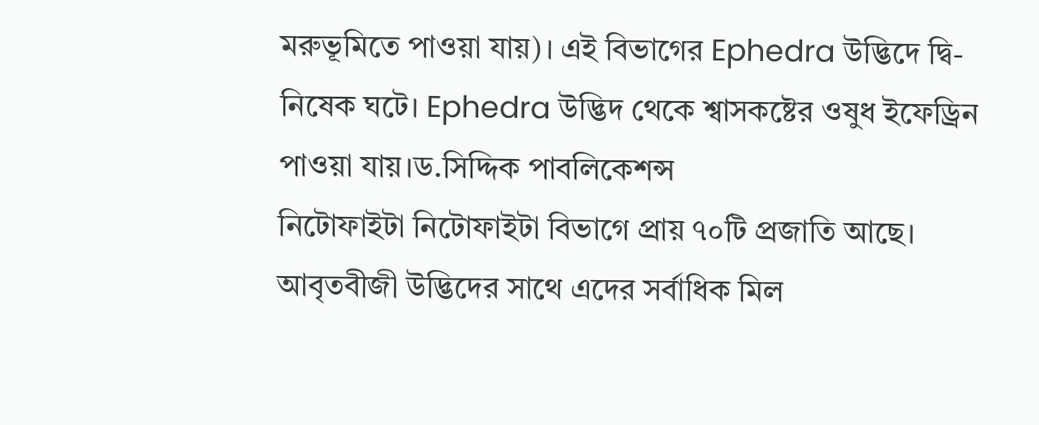মরুভূমিতে পাওয়া যায়)। এই বিভাগের Ephedra উদ্ভিদে দ্বি-নিষেক ঘটে। Ephedra উদ্ভিদ থেকে শ্বাসকষ্টের ওষুধ ইফেড্রিন পাওয়া যায়।ড.সিদ্দিক পাবলিকেশন্স
নিটোফাইটা নিটোফাইটা বিভাগে প্রায় ৭০টি প্রজাতি আছে। আবৃতবীজী উদ্ভিদের সাথে এদের সর্বাধিক মিল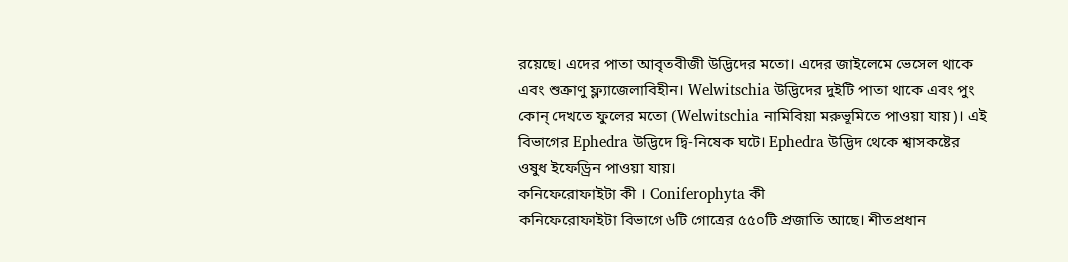রয়েছে। এদের পাতা আবৃতবীজী উদ্ভিদের মতো। এদের জাইলেমে ভেসেল থাকে এবং শুক্রাণু ফ্ল্যাজেলাবিহীন। Welwitschia উদ্ভিদের দুইটি পাতা থাকে এবং পুং কোন্ দেখতে ফুলের মতো (Welwitschia নামিবিয়া মরুভূমিতে পাওয়া যায়)। এই বিভাগের Ephedra উদ্ভিদে দ্বি-নিষেক ঘটে। Ephedra উদ্ভিদ থেকে শ্বাসকষ্টের ওষুধ ইফেড্রিন পাওয়া যায়।
কনিফেরোফাইটা কী । Coniferophyta কী
কনিফেরোফাইটা বিভাগে ৬টি গোত্রের ৫৫০টি প্রজাতি আছে। শীতপ্রধান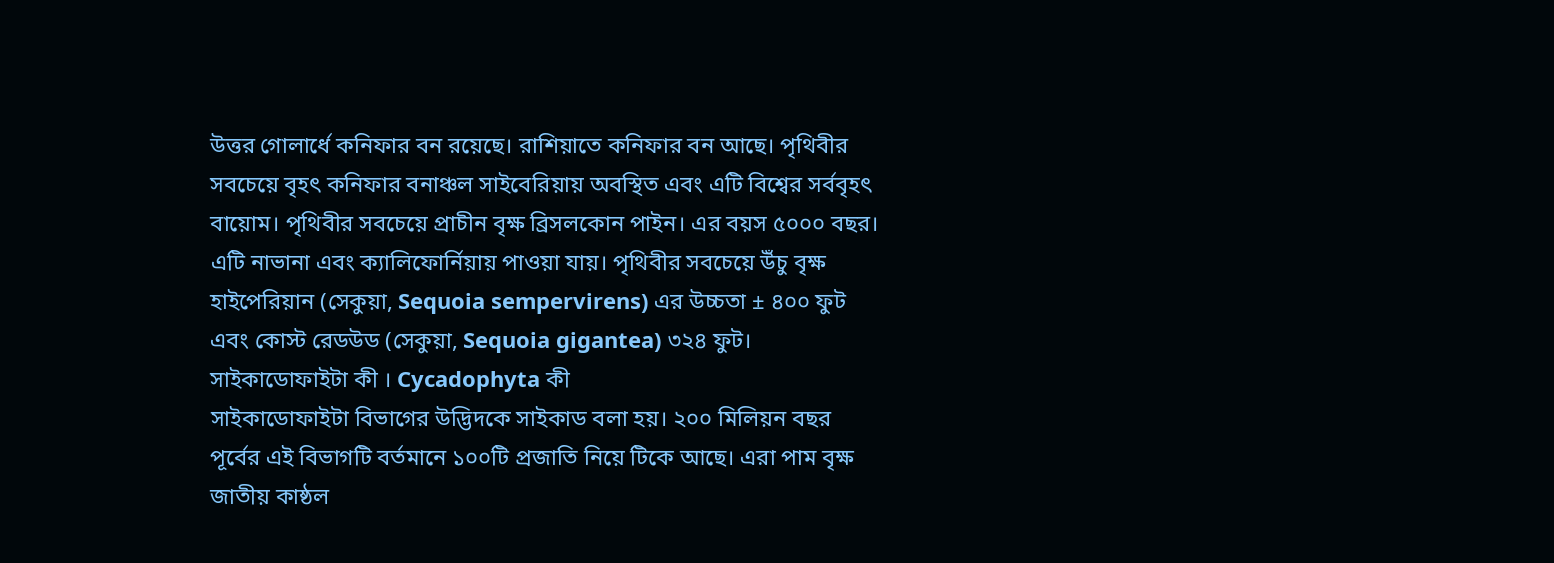উত্তর গোলার্ধে কনিফার বন রয়েছে। রাশিয়াতে কনিফার বন আছে। পৃথিবীর সবচেয়ে বৃহৎ কনিফার বনাঞ্চল সাইবেরিয়ায় অবস্থিত এবং এটি বিশ্বের সর্ববৃহৎ বায়োম। পৃথিবীর সবচেয়ে প্রাচীন বৃক্ষ ব্রিসলকোন পাইন। এর বয়স ৫০০০ বছর। এটি নাভানা এবং ক্যালিফোর্নিয়ায় পাওয়া যায়। পৃথিবীর সবচেয়ে উঁচু বৃক্ষ হাইপেরিয়ান (সেকুয়া, Sequoia sempervirens) এর উচ্চতা ± ৪০০ ফুট এবং কোস্ট রেডউড (সেকুয়া, Sequoia gigantea) ৩২৪ ফুট।
সাইকাডোফাইটা কী । Cycadophyta কী
সাইকাডোফাইটা বিভাগের উদ্ভিদকে সাইকাড বলা হয়। ২০০ মিলিয়ন বছর পূর্বের এই বিভাগটি বর্তমানে ১০০টি প্রজাতি নিয়ে টিকে আছে। এরা পাম বৃক্ষ জাতীয় কাষ্ঠল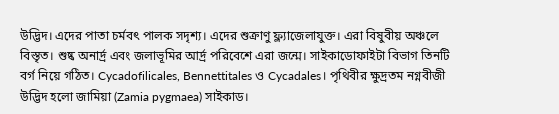উদ্ভিদ। এদের পাতা চর্মবৎ পালক সদৃশ্য। এদের শুক্রাণু ফ্ল্যাজেলাযুক্ত। এরা বিষুবীয় অঞ্চলে বিস্তৃত। শুষ্ক অনার্দ্র এবং জলাভূমির আর্দ্র পরিবেশে এরা জন্মে। সাইকাডোফাইটা বিভাগ তিনটি বর্গ নিয়ে গঠিত। Cycadofilicales, Bennettitales ও Cycadales। পৃথিবীর ক্ষুদ্রতম নগ্নবীজী উদ্ভিদ হলো জামিয়া (Zamia pygmaea) সাইকাড।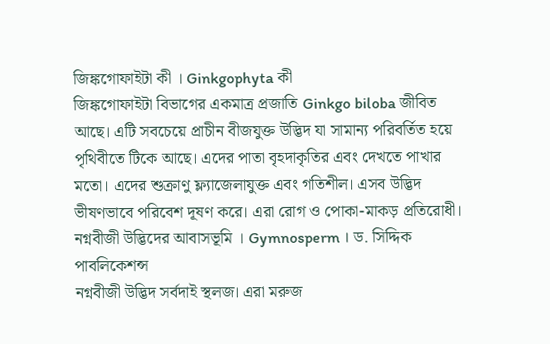জিঙ্কগোফাইটা কী । Ginkgophyta কী
জিঙ্কগোফাইটা বিভাগের একমাত্র প্রজাতি Ginkgo biloba জীবিত আছে। এটি সবচেয়ে প্রাচীন বীজযুক্ত উদ্ভিদ যা সামান্য পরিবর্তিত হয়ে পৃথিবীতে টিকে আছে। এদের পাতা বৃহদাকৃতির এবং দেখতে পাখার মতো। এদের শুক্রাণু ফ্ল্যাজেলাযুক্ত এবং গতিশীল। এসব উদ্ভিদ ভীষণভাবে পরিবেশ দূষণ করে। এরা রোগ ও পোকা-মাকড় প্রতিরোধী।
নগ্নবীজী উদ্ভিদের আবাসভূমি । Gymnosperm । ড. সিদ্দিক পাবলিকেশন্স
নগ্নবীজী উদ্ভিদ সর্বদাই স্থলজ। এরা মরুজ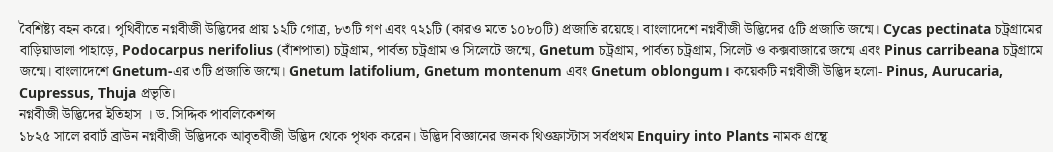বৈশিষ্ট্য বহন করে। পৃথিবীতে নগ্নবীজী উদ্ভিদের প্রায় ১২টি গোত্র, ৮৩টি গণ এবং ৭২১টি (কারও মতে ১০৮০টি) প্রজাতি রয়েছে। বাংলাদেশে নগ্নবীজী উদ্ভিদের ৫টি প্রজাতি জন্মে। Cycas pectinata চট্রগ্রামের বাড়িয়াডালা পাহাড়ে, Podocarpus nerifolius (বাঁশপাতা) চট্রগ্রাম, পার্বত্য চট্রগ্রাম ও সিলেটে জন্মে, Gnetum চট্রগ্রাম, পার্বত্য চট্রগ্রাম, সিলেট ও কক্সবাজারে জন্মে এবং Pinus carribeana চট্রগ্রামে জন্মে। বাংলাদেশে Gnetum-এর ৩টি প্রজাতি জন্মে। Gnetum latifolium, Gnetum montenum এবং Gnetum oblongum। কয়েকটি নগ্নবীজী উদ্ভিদ হলো- Pinus, Aurucaria, Cupressus, Thuja প্রভৃতি।
নগ্নবীজী উদ্ভিদের ইতিহাস । ড. সিদ্দিক পাবলিকেশন্স
১৮২৫ সালে রবার্ট ব্রাউন নগ্নবীজী উদ্ভিদকে আবৃতবীজী উদ্ভিদ থেকে পৃথক করেন। উদ্ভিদ বিজ্ঞানের জনক থিওফ্রাস্টাস সর্বপ্রথম Enquiry into Plants নামক গ্রন্থে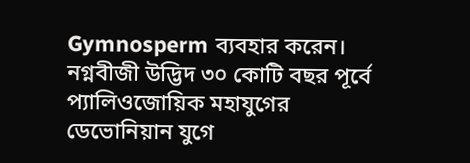Gymnosperm ব্যবহার করেন। নগ্নবীজী উদ্ভিদ ৩০ কোটি বছর পূর্বে প্যালিওজোয়িক মহাযুগের ডেভোনিয়ান যুগে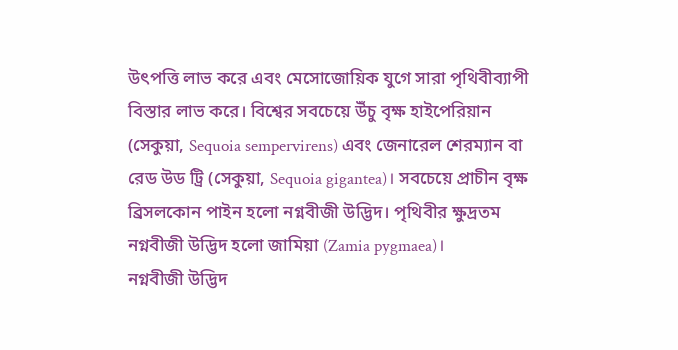উৎপত্তি লাভ করে এবং মেসোজোয়িক যুগে সারা পৃথিবীব্যাপী বিস্তার লাভ করে। বিশ্বের সবচেয়ে উঁচু বৃক্ষ হাইপেরিয়ান (সেকুয়া, Sequoia sempervirens) এবং জেনারেল শেরম্যান বা রেড উড ট্রি (সেকুয়া, Sequoia gigantea)। সবচেয়ে প্রাচীন বৃক্ষ ব্রিসলকোন পাইন হলো নগ্নবীজী উদ্ভিদ। পৃথিবীর ক্ষুদ্রতম নগ্নবীজী উদ্ভিদ হলো জামিয়া (Zamia pygmaea)।
নগ্নবীজী উদ্ভিদ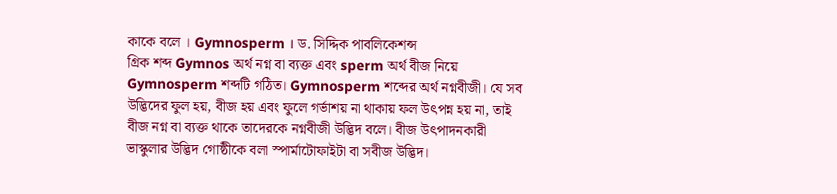কাকে বলে । Gymnosperm । ড. সিদ্দিক পাবলিকেশন্স
গ্রিক শব্দ Gymnos অর্থ নগ্ন বা ব্যক্ত এবং sperm অর্থ বীজ নিয়ে Gymnosperm শব্দটি গঠিত। Gymnosperm শব্দের অর্থ নগ্নবীজী। যে সব উদ্ভিদের ফুল হয়, বীজ হয় এবং ফুলে গর্ভাশয় না থাকায় ফল উৎপন্ন হয় না, তাই বীজ নগ্ন বা ব্যক্ত থাকে তাদেরকে নগ্নবীজী উদ্ভিদ বলে। বীজ উৎপাদনকারী ভাস্কুলার উদ্ভিদ গোষ্ঠীকে বলা স্পার্মাটোফাইটা বা সবীজ উদ্ভিদ।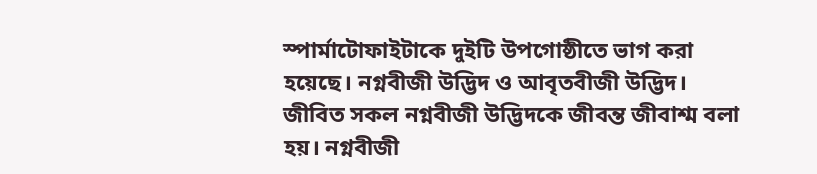স্পার্মাটোফাইটাকে দুইটি উপগোষ্ঠীতে ভাগ করা হয়েছে। নগ্নবীজী উদ্ভিদ ও আবৃতবীজী উদ্ভিদ। জীবিত সকল নগ্নবীজী উদ্ভিদকে জীবন্ত জীবাশ্ম বলা হয়। নগ্নবীজী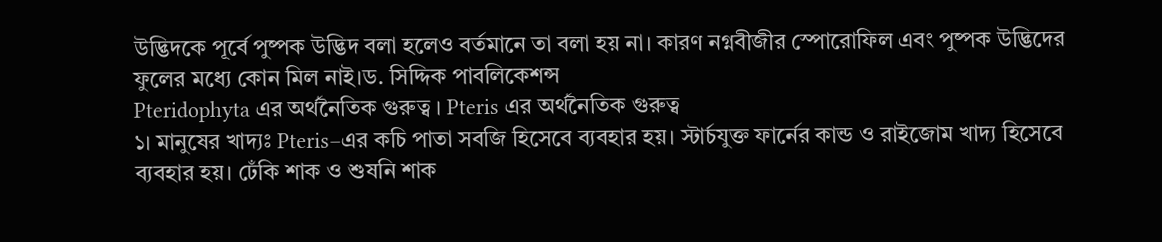উদ্ভিদকে পূর্বে পুষ্পক উদ্ভিদ বলা হলেও বর্তমানে তা বলা হয় না। কারণ নগ্নবীজীর স্পোরোফিল এবং পুষ্পক উদ্ভিদের ফুলের মধ্যে কোন মিল নাই।ড. সিদ্দিক পাবলিকেশন্স
Pteridophyta এর অর্থনৈতিক গুরুত্ব । Pteris এর অর্থনৈতিক গুরুত্ব
১। মানুষের খাদ্যঃ Pteris–এর কচি পাতা সবজি হিসেবে ব্যবহার হয়। স্টার্চযুক্ত ফার্নের কান্ড ও রাইজোম খাদ্য হিসেবে ব্যবহার হয়। ঢেঁকি শাক ও শুষনি শাক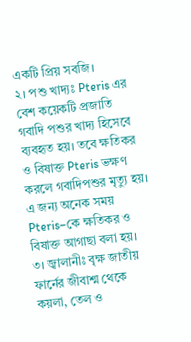একটি প্রিয় সবজি।
২। পশু খাদ্যঃ Pteris এর বেশ কয়েকটি প্রজাতি গবাদি পশুর খাদ্য হিসেবে ব্যবহৃত হয়। তবে ক্ষতিকর ও বিষাক্ত Pteris ভক্ষণ করলে গবাদিপশুর মৃত্যু হয়। এ জন্য অনেক সময় Pteris–কে ক্ষতিকর ও বিষাক্ত আগাছা বলা হয়।
৩। জ্বালানীঃ বৃক্ষ জাতীয় ফার্নের জীবাশ্ম থেকে কয়লা, তেল ও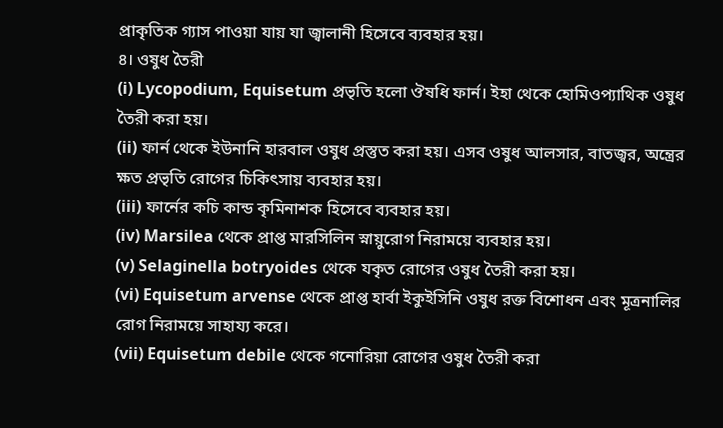প্রাকৃতিক গ্যাস পাওয়া যায় যা জ্বালানী হিসেবে ব্যবহার হয়।
৪। ওষুধ তৈরী
(i) Lycopodium, Equisetum প্রভৃতি হলো ঔষধি ফার্ন। ইহা থেকে হোমিওপ্যাথিক ওষুধ তৈরী করা হয়।
(ii) ফার্ন থেকে ইউনানি হারবাল ওষুধ প্রস্তুত করা হয়। এসব ওষুধ আলসার, বাতজ্বর, অন্ত্রের ক্ষত প্রভৃতি রোগের চিকিৎসায় ব্যবহার হয়।
(iii) ফার্নের কচি কান্ড কৃমিনাশক হিসেবে ব্যবহার হয়।
(iv) Marsilea থেকে প্রাপ্ত মারসিলিন স্নায়ুরোগ নিরাময়ে ব্যবহার হয়।
(v) Selaginella botryoides থেকে যকৃত রোগের ওষুধ তৈরী করা হয়।
(vi) Equisetum arvense থেকে প্রাপ্ত হার্বা ইকুইসিনি ওষুধ রক্ত বিশোধন এবং মূত্রনালির রোগ নিরাময়ে সাহায্য করে।
(vii) Equisetum debile থেকে গনোরিয়া রোগের ওষুধ তৈরী করা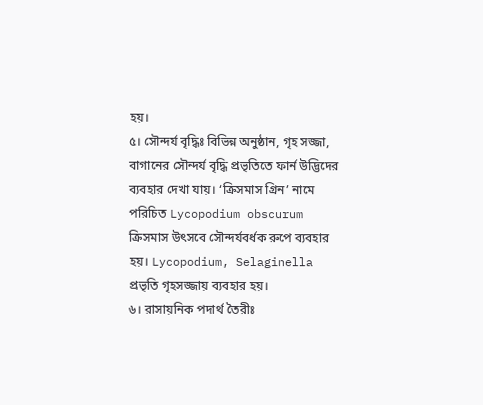হয়।
৫। সৌন্দর্য বৃদ্ধিঃ বিভিন্ন অনুষ্ঠান, গৃহ সজ্জা, বাগানের সৌন্দর্য বৃদ্ধি প্রভৃতিতে ফার্ন উদ্ভিদের ব্যবহার দেখা যায়। ‘ক্রিসমাস গ্রিন’ নামে পরিচিত Lycopodium obscurum ক্রিসমাস উৎসবে সৌন্দর্যবর্ধক রুপে ব্যবহার হয়। Lycopodium, Selaginella প্রভৃতি গৃহসজ্জায় ব্যবহার হয়।
৬। রাসায়নিক পদার্থ তৈরীঃ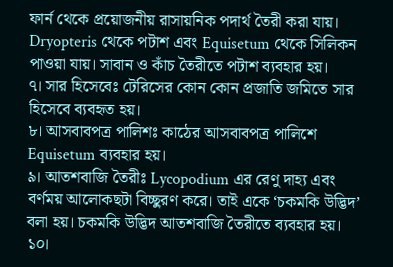ফার্ন থেকে প্রয়োজনীয় রাসায়নিক পদার্থ তৈরী করা যায়। Dryopteris থেকে পটাশ এবং Equisetum থেকে সিলিকন পাওয়া যায়। সাবান ও কাঁচ তৈরীতে পটাশ ব্যবহার হয়।
৭। সার হিসেবেঃ টেরিসের কোন কোন প্রজাতি জমিতে সার হিসেবে ব্যবহৃত হয়।
৮। আসবাবপত্র পালিশঃ কাঠের আসবাবপত্র পালিশে Equisetum ব্যবহার হয়।
৯। আতশবাজি তৈরীঃ Lycopodium এর রেণু দাহ্য এবং বর্ণময় আলোকছটা বিচ্ছুরণ করে। তাই একে ‘চকমকি উদ্ভিদ’ বলা হয়। চকমকি উদ্ভিদ আতশবাজি তৈরীতে ব্যবহার হয়।
১০।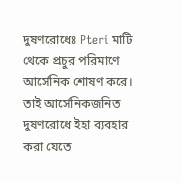দুষণরোধেঃ Pteri মাটি থেকে প্রচুর পরিমাণে আর্সেনিক শোষণ করে। তাই আর্সেনিকজনিত দুষণরোধে ইহা ব্যবহার করা যেতে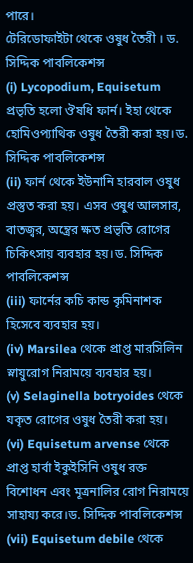পারে।
টেরিডোফাইটা থেকে ওষুধ তৈরী । ড. সিদ্দিক পাবলিকেশন্স
(i) Lycopodium, Equisetum প্রভৃতি হলো ঔষধি ফার্ন। ইহা থেকে হোমিওপ্যাথিক ওষুধ তৈরী করা হয়।ড. সিদ্দিক পাবলিকেশন্স
(ii) ফার্ন থেকে ইউনানি হারবাল ওষুধ প্রস্তুত করা হয়। এসব ওষুধ আলসার, বাতজ্বর, অন্ত্রের ক্ষত প্রভৃতি রোগের চিকিৎসায় ব্যবহার হয়।ড. সিদ্দিক পাবলিকেশন্স
(iii) ফার্নের কচি কান্ড কৃমিনাশক হিসেবে ব্যবহার হয়।
(iv) Marsilea থেকে প্রাপ্ত মারসিলিন স্নায়ুরোগ নিরাময়ে ব্যবহার হয়।
(v) Selaginella botryoides থেকে যকৃত রোগের ওষুধ তৈরী করা হয়।
(vi) Equisetum arvense থেকে প্রাপ্ত হার্বা ইকুইসিনি ওষুধ রক্ত বিশোধন এবং মূত্রনালির রোগ নিরাময়ে সাহায্য করে।ড. সিদ্দিক পাবলিকেশন্স
(vii) Equisetum debile থেকে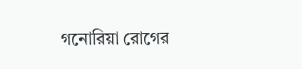গনোরিয়া রোগের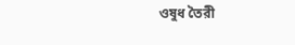ওষুধ তৈরী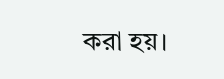করা হয়।